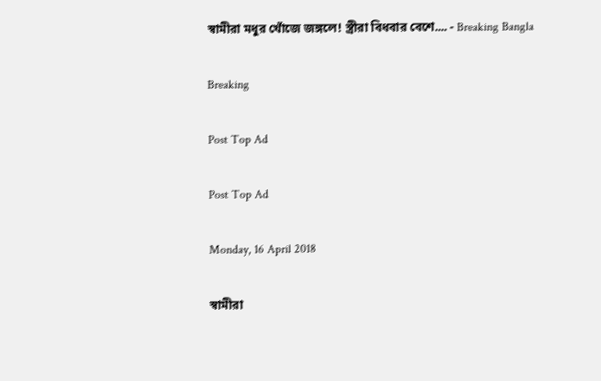স্বামীরা মধুর খোঁজে জঙ্গলে! স্ত্রীরা বিধবার বেশে.... - Breaking Bangla

Breaking

Post Top Ad

Post Top Ad

Monday, 16 April 2018

স্বামীরা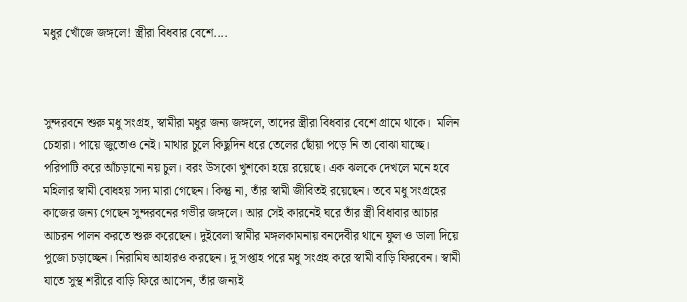মধুর খোঁজে জঙ্গলে! স্ত্রীরা বিধবার বেশে....



সুন্দরবনে শুরু মধু সংগ্রহ, স্বামীরা মধুর জন্য জঙ্গলে, তাদের স্ত্রীরা বিধবার বেশে গ্রামে থাকে।  মলিন চেহারা। পায়ে জুতোও নেই। মাথার চুলে কিছুদিন ধরে তেলের ছোঁয়া পড়ে নি তা বোঝা যাচ্ছে। পরিপাটি করে আঁচড়ানো নয় চুল। বরং উসকো খুশকো হয়ে রয়েছে। এক ঝলকে দেখলে মনে হবে মহিলার স্বামী বোধহয় সদ্য মারা গেছেন। কিন্তু না, তাঁর স্বামী জীবিতই রয়েছেন। তবে মধু সংগ্রহের কাজের জন্য গেছেন সুন্দরবনের গভীর জঙ্গলে। আর সেই কারনেই ঘরে তাঁর স্ত্রী বিধাবার আচার আচরন পালন করতে শুরু করেছেন। দুইবেলা স্বামীর মঙ্গলকামনায় বনদেবীর থানে ফুল ও ডালা দিয়ে পুজো চড়াচ্ছেন। নিরামিষ আহারও করছেন। দু সপ্তাহ পরে মধু সংগ্রহ করে স্বামী বাড়ি ফিরবেন। স্বামী যাতে সুস্থ শরীরে বাড়ি ফিরে আসেন, তাঁর জন্যই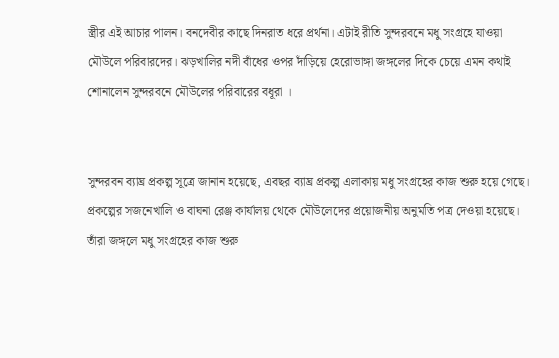স্ত্রীর এই আচার পালন। বনদেবীর কাছে দিনরাত ধরে প্রর্থনা। এটাই রীতি সুন্দরবনে মধু সংগ্রহে যাওয়া মৌউলে পরিবারদের। ঝড়খালির নদী বাঁধের ওপর দাঁড়িয়ে হেরোভাঙ্গা জঙ্গলের দিকে চেয়ে এমন কথাই শোনালেন সুন্দরবনে মৌউলের পরিবারের বধূরা ।


সুন্দরবন ব্যাঘ্র প্রকল্প সূত্রে জানান হয়েছে, এবছর ব্যাঘ্র প্রকল্প এলাকায় মধু সংগ্রহের কাজ শুরু হয়ে গেছে। প্রকল্পের সজনেখালি ও বাঘনা রেঞ্জ কার্যালয় থেকে মৌউলেদের প্রয়োজনীয় অনুমতি পত্র দেওয়া হয়েছে। তাঁরা জঙ্গলে মধু সংগ্রহের কাজ শুরু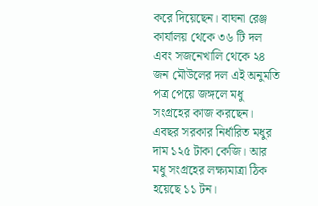করে দিয়েছেন। বাঘনা রেঞ্জ কার্যালয় থেকে ৩৬ টি দল এবং সজনেখালি থেকে ২৪ জন মৌউলের দল এই অনুমতি পত্র পেয়ে জঙ্গলে মধু সংগ্রহের কাজ করছেন। এবছর সরকার নির্ধারিত মধুর দাম ১২৫ টাকা কেজি। আর মধু সংগ্রহের লক্ষ্যমাত্রা ঠিক হয়েছে ১১ টন।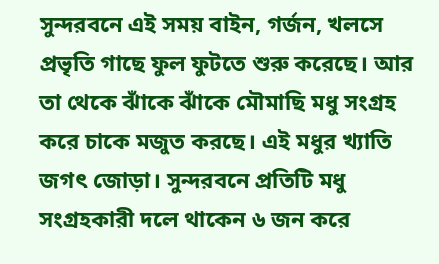সুন্দরবনে এই সময় বাইন, গর্জন, খলসে প্রভৃতি গাছে ফুল ফুটতে শুরু করেছে। আর তা থেকে ঝাঁকে ঝাঁকে মৌমাছি মধু সংগ্রহ করে চাকে মজুত করছে। এই মধুর খ্যাতি জগৎ জোড়া। সুন্দরবনে প্রতিটি মধু সংগ্রহকারী দলে থাকেন ৬ জন করে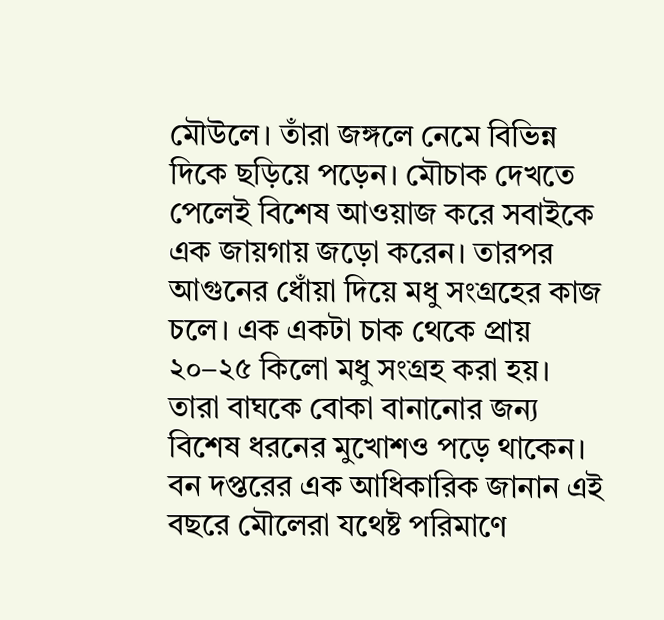মৌউলে। তাঁরা জঙ্গলে নেমে বিভিন্ন দিকে ছড়িয়ে পড়েন। মৌচাক দেখতে পেলেই বিশেষ আওয়াজ করে সবাইকে এক জায়গায় জড়ো করেন। তারপর আগুনের ধোঁয়া দিয়ে মধু সংগ্রহের কাজ চলে। এক একটা চাক থেকে প্রায় ২০–২৫ কিলো মধু সংগ্রহ করা হয়। তারা বাঘকে বোকা বানানোর জন্য বিশেষ ধরনের মুখোশও পড়ে থাকেন। বন দপ্তরের এক আধিকারিক জানান এই বছরে মৌলেরা যথেষ্ট পরিমাণে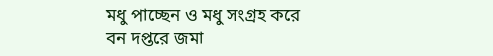মধু পাচ্ছেন ও মধু সংগ্রহ করে বন দপ্তরে জমা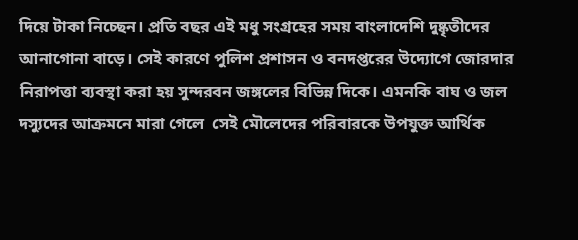দিয়ে টাকা নিচ্ছেন। প্রতি বছর এই মধু সংগ্রহের সময় বাংলাদেশি দুষ্কৃতীদের আনাগোনা বাড়ে। সেই কারণে পুলিশ প্রশাসন ও বনদপ্তরের উদ্যোগে জোরদার নিরাপত্তা ব্যবস্থা করা হয় সুন্দরবন জঙ্গলের বিভিন্ন দিকে। এমনকি বাঘ ও জল দস্যুদের আক্রমনে মারা গেলে  সেই মৌলেদের পরিবারকে উপযুক্ত আর্থিক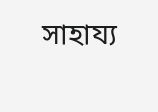সাহায্য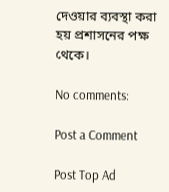দেওয়ার ব্যবস্থা করা হয় প্রশাসনের পক্ষ থেকে।

No comments:

Post a Comment

Post Top Ad